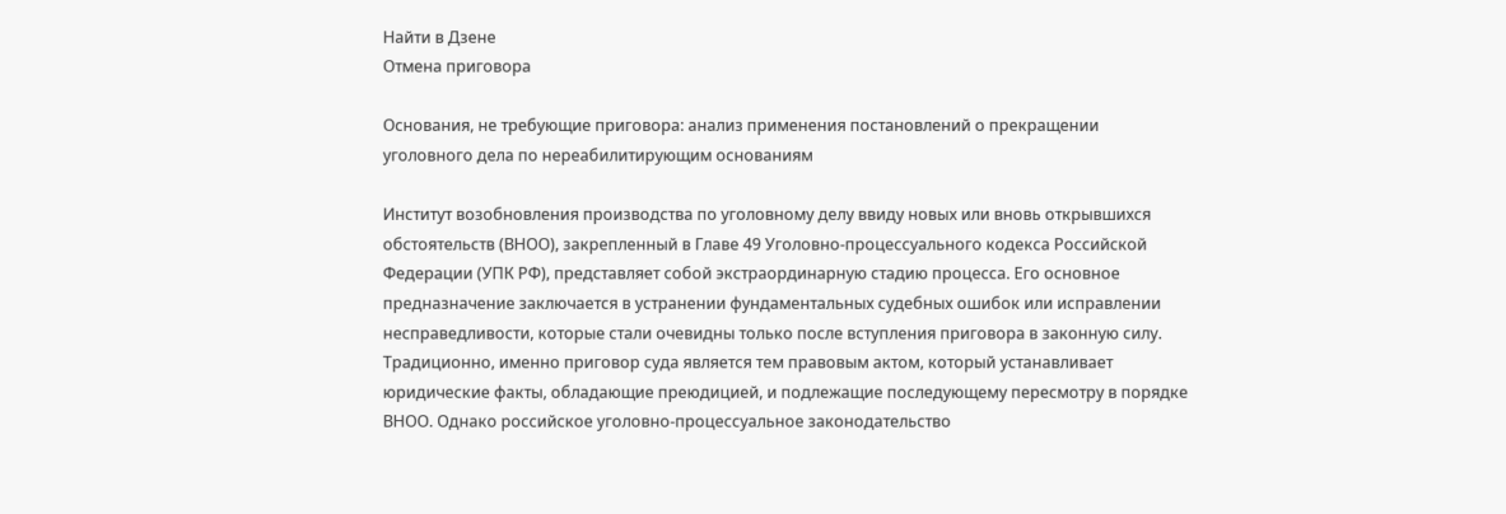Найти в Дзене
Отмена приговора

Основания, не требующие приговора: анализ применения постановлений о прекращении уголовного дела по нереабилитирующим основаниям

Институт возобновления производства по уголовному делу ввиду новых или вновь открывшихся обстоятельств (ВНОО), закрепленный в Главе 49 Уголовно-процессуального кодекса Российской Федерации (УПК РФ), представляет собой экстраординарную стадию процесса. Его основное предназначение заключается в устранении фундаментальных судебных ошибок или исправлении несправедливости, которые стали очевидны только после вступления приговора в законную силу. Традиционно, именно приговор суда является тем правовым актом, который устанавливает юридические факты, обладающие преюдицией, и подлежащие последующему пересмотру в порядке ВНОО. Однако российское уголовно-процессуальное законодательство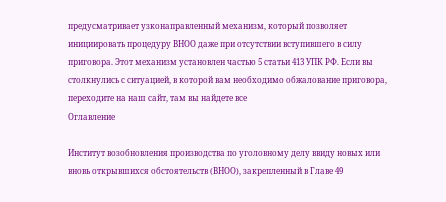предусматривает узконаправленный механизм, который позволяет инициировать процедуру ВНОО даже при отсутствии вступившего в силу приговора. Этот механизм установлен частью 5 статьи 413 УПК РФ. Если вы столкнулись с ситуацией, в которой вам необходимо обжалование приговора, переходите на наш сайт, там вы найдете все
Оглавление

Институт возобновления производства по уголовному делу ввиду новых или вновь открывшихся обстоятельств (ВНОО), закрепленный в Главе 49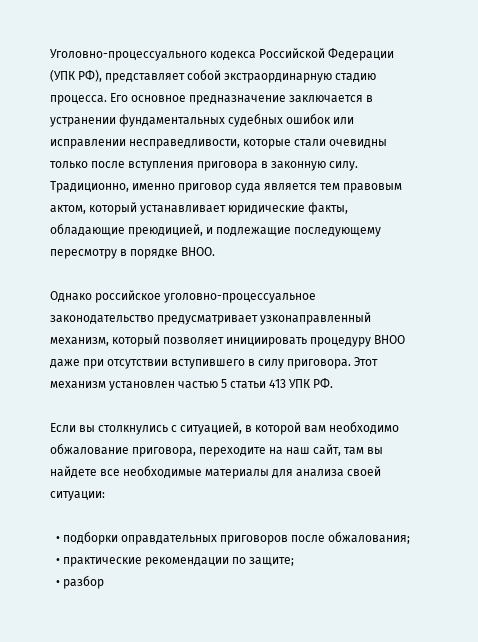Уголовно-процессуального кодекса Российской Федерации (УПК РФ), представляет собой экстраординарную стадию процесса. Его основное предназначение заключается в устранении фундаментальных судебных ошибок или исправлении несправедливости, которые стали очевидны только после вступления приговора в законную силу. Традиционно, именно приговор суда является тем правовым актом, который устанавливает юридические факты, обладающие преюдицией, и подлежащие последующему пересмотру в порядке ВНОО.

Однако российское уголовно-процессуальное законодательство предусматривает узконаправленный механизм, который позволяет инициировать процедуру ВНОО даже при отсутствии вступившего в силу приговора. Этот механизм установлен частью 5 статьи 413 УПК РФ.

Если вы столкнулись с ситуацией, в которой вам необходимо обжалование приговора, переходите на наш сайт, там вы найдете все необходимые материалы для анализа своей ситуации:

  • подборки оправдательных приговоров после обжалования;
  • практические рекомендации по защите;
  • разбор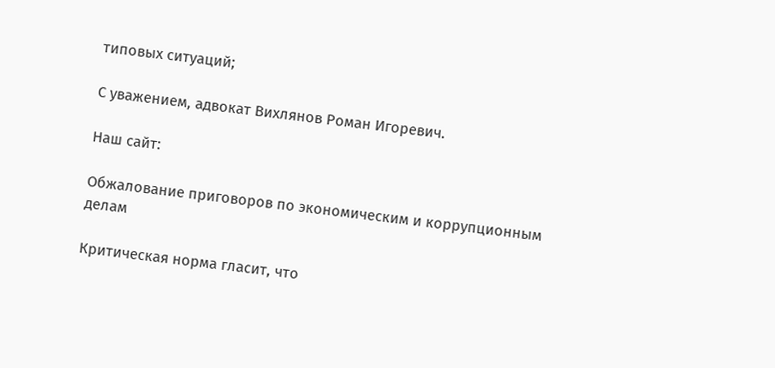типовых ситуаций;

С уважением, адвокат Вихлянов Роман Игоревич.

Наш сайт:

Обжалование приговоров по экономическим и коррупционным делам

Критическая норма гласит, что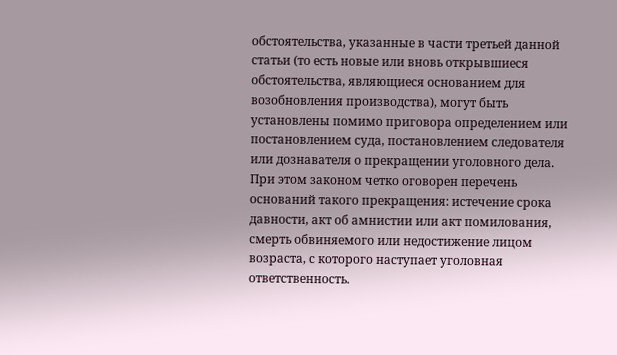обстоятельства, указанные в части третьей данной статьи (то есть новые или вновь открывшиеся обстоятельства, являющиеся основанием для возобновления производства), могут быть установлены помимо приговора определением или постановлением суда, постановлением следователя или дознавателя о прекращении уголовного дела. При этом законом четко оговорен перечень оснований такого прекращения: истечение срока давности, акт об амнистии или акт помилования, смерть обвиняемого или недостижение лицом возраста, с которого наступает уголовная ответственность.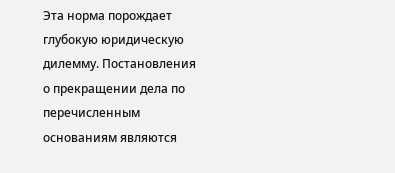Эта норма порождает глубокую юридическую дилемму. Постановления о прекращении дела по перечисленным основаниям являются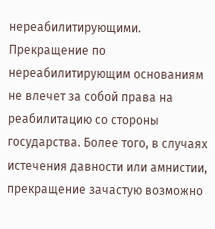нереабилитирующими. Прекращение по нереабилитирующим основаниям не влечет за собой права на реабилитацию со стороны государства. Более того, в случаях истечения давности или амнистии, прекращение зачастую возможно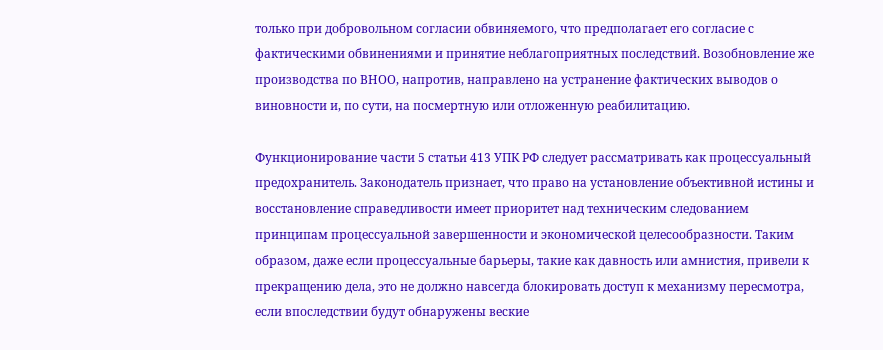только при добровольном согласии обвиняемого, что предполагает его согласие с фактическими обвинениями и принятие неблагоприятных последствий. Возобновление же производства по ВНОО, напротив, направлено на устранение фактических выводов о виновности и, по сути, на посмертную или отложенную реабилитацию.

Функционирование части 5 статьи 413 УПК РФ следует рассматривать как процессуальный предохранитель. Законодатель признает, что право на установление объективной истины и восстановление справедливости имеет приоритет над техническим следованием принципам процессуальной завершенности и экономической целесообразности. Таким образом, даже если процессуальные барьеры, такие как давность или амнистия, привели к прекращению дела, это не должно навсегда блокировать доступ к механизму пересмотра, если впоследствии будут обнаружены веские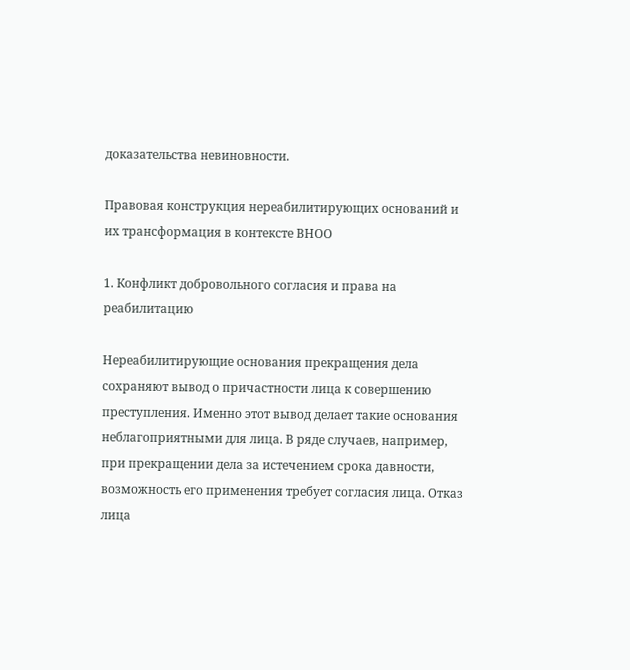доказательства невиновности.

Правовая конструкция нереабилитирующих оснований и их трансформация в контексте ВНОО

1. Конфликт добровольного согласия и права на реабилитацию

Нереабилитирующие основания прекращения дела сохраняют вывод о причастности лица к совершению преступления. Именно этот вывод делает такие основания неблагоприятными для лица. В ряде случаев, например, при прекращении дела за истечением срока давности, возможность его применения требует согласия лица. Отказ лица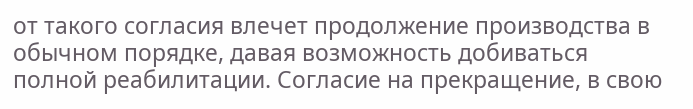от такого согласия влечет продолжение производства в обычном порядке, давая возможность добиваться полной реабилитации. Согласие на прекращение, в свою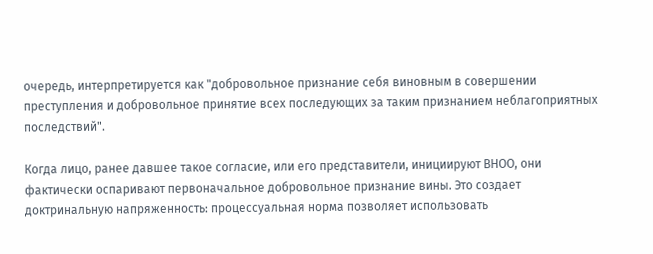очередь, интерпретируется как "добровольное признание себя виновным в совершении преступления и добровольное принятие всех последующих за таким признанием неблагоприятных последствий".

Когда лицо, ранее давшее такое согласие, или его представители, инициируют ВНОО, они фактически оспаривают первоначальное добровольное признание вины. Это создает доктринальную напряженность: процессуальная норма позволяет использовать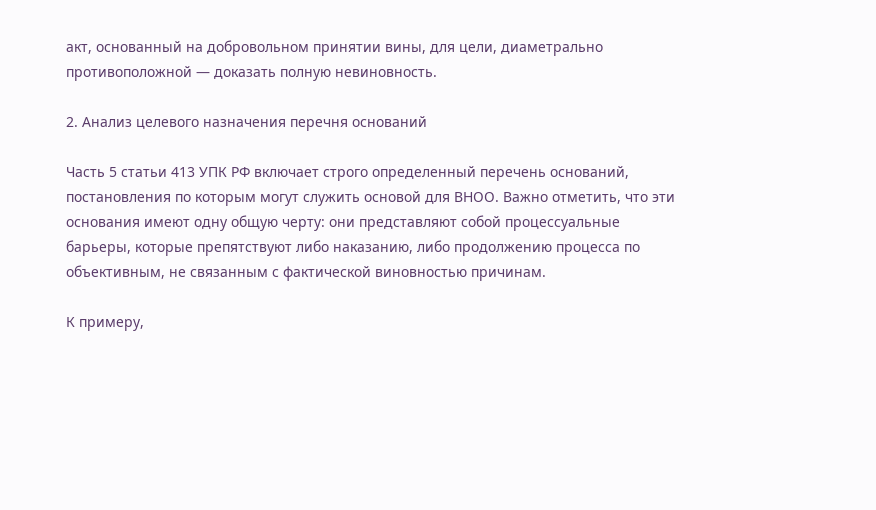акт, основанный на добровольном принятии вины, для цели, диаметрально противоположной — доказать полную невиновность.

2. Анализ целевого назначения перечня оснований

Часть 5 статьи 413 УПК РФ включает строго определенный перечень оснований, постановления по которым могут служить основой для ВНОО. Важно отметить, что эти основания имеют одну общую черту: они представляют собой процессуальные барьеры, которые препятствуют либо наказанию, либо продолжению процесса по объективным, не связанным с фактической виновностью причинам.

К примеру,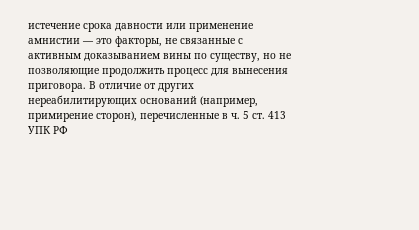истечение срока давности или применение амнистии — это факторы, не связанные с активным доказыванием вины по существу, но не позволяющие продолжить процесс для вынесения приговора. В отличие от других нереабилитирующих оснований (например, примирение сторон), перечисленные в ч. 5 ст. 413 УПК РФ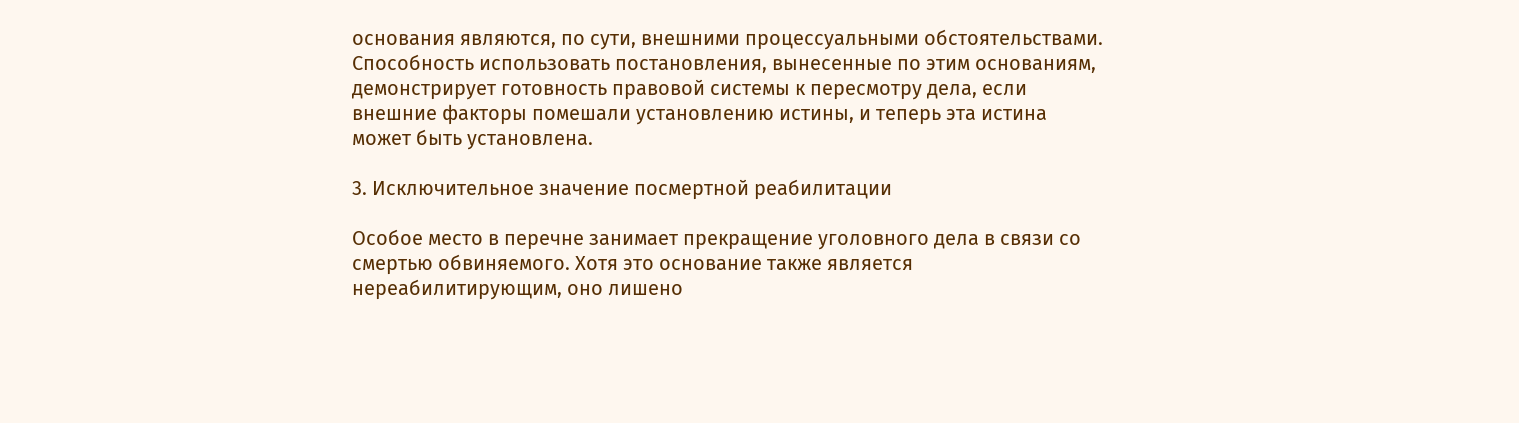основания являются, по сути, внешними процессуальными обстоятельствами. Способность использовать постановления, вынесенные по этим основаниям, демонстрирует готовность правовой системы к пересмотру дела, если внешние факторы помешали установлению истины, и теперь эта истина может быть установлена.

3. Исключительное значение посмертной реабилитации

Особое место в перечне занимает прекращение уголовного дела в связи со смертью обвиняемого. Хотя это основание также является нереабилитирующим, оно лишено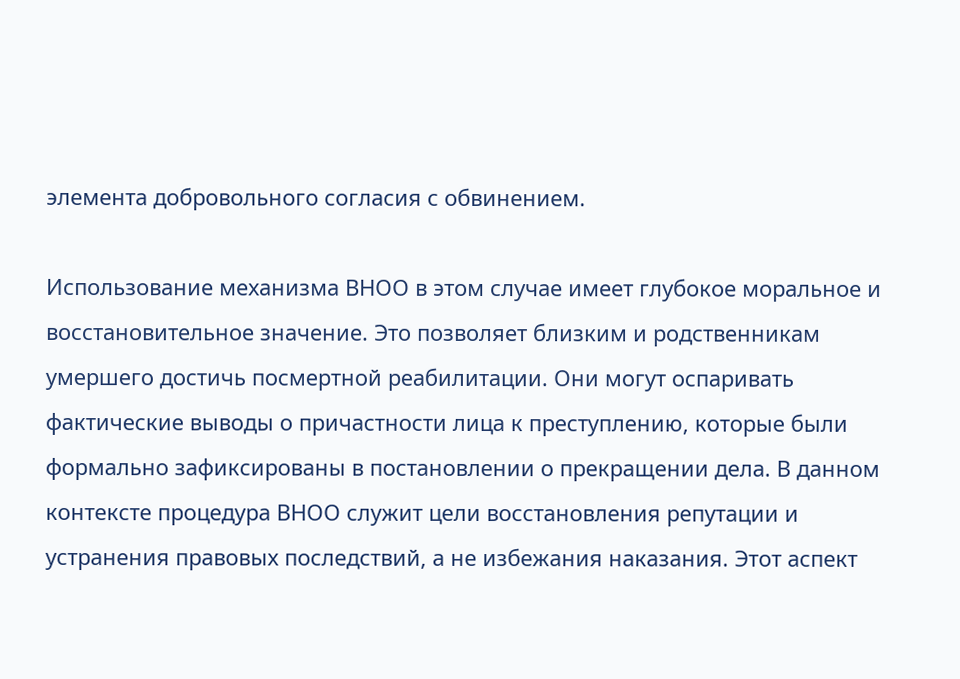элемента добровольного согласия с обвинением.

Использование механизма ВНОО в этом случае имеет глубокое моральное и восстановительное значение. Это позволяет близким и родственникам умершего достичь посмертной реабилитации. Они могут оспаривать фактические выводы о причастности лица к преступлению, которые были формально зафиксированы в постановлении о прекращении дела. В данном контексте процедура ВНОО служит цели восстановления репутации и устранения правовых последствий, а не избежания наказания. Этот аспект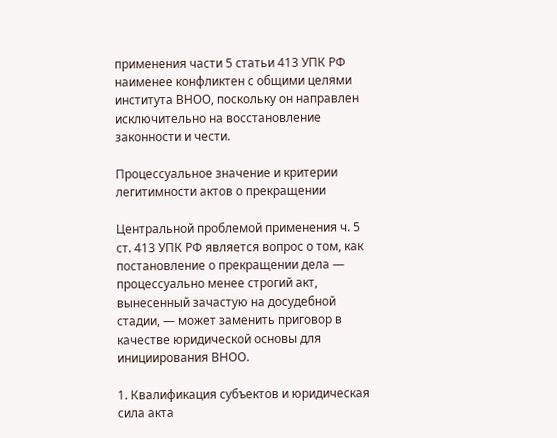применения части 5 статьи 413 УПК РФ наименее конфликтен с общими целями института ВНОО, поскольку он направлен исключительно на восстановление законности и чести.

Процессуальное значение и критерии легитимности актов о прекращении

Центральной проблемой применения ч. 5 ст. 413 УПК РФ является вопрос о том, как постановление о прекращении дела — процессуально менее строгий акт, вынесенный зачастую на досудебной стадии, — может заменить приговор в качестве юридической основы для инициирования ВНОО.

1. Квалификация субъектов и юридическая сила акта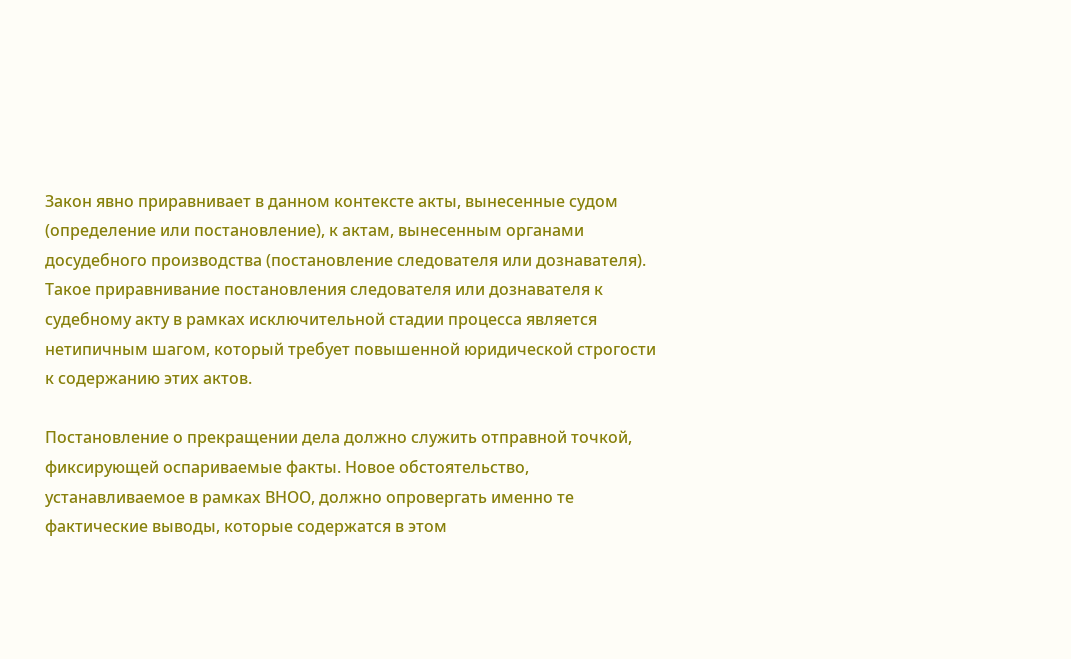Закон явно приравнивает в данном контексте акты, вынесенные судом (определение или постановление), к актам, вынесенным органами досудебного производства (постановление следователя или дознавателя). Такое приравнивание постановления следователя или дознавателя к судебному акту в рамках исключительной стадии процесса является нетипичным шагом, который требует повышенной юридической строгости к содержанию этих актов.

Постановление о прекращении дела должно служить отправной точкой, фиксирующей оспариваемые факты. Новое обстоятельство, устанавливаемое в рамках ВНОО, должно опровергать именно те фактические выводы, которые содержатся в этом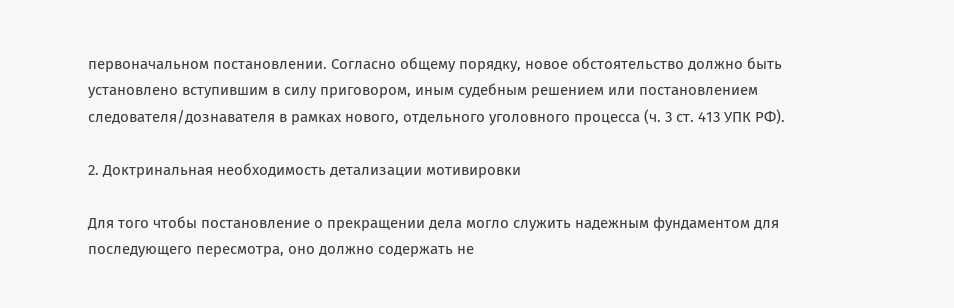первоначальном постановлении. Согласно общему порядку, новое обстоятельство должно быть установлено вступившим в силу приговором, иным судебным решением или постановлением следователя/дознавателя в рамках нового, отдельного уголовного процесса (ч. 3 ст. 413 УПК РФ).

2. Доктринальная необходимость детализации мотивировки

Для того чтобы постановление о прекращении дела могло служить надежным фундаментом для последующего пересмотра, оно должно содержать не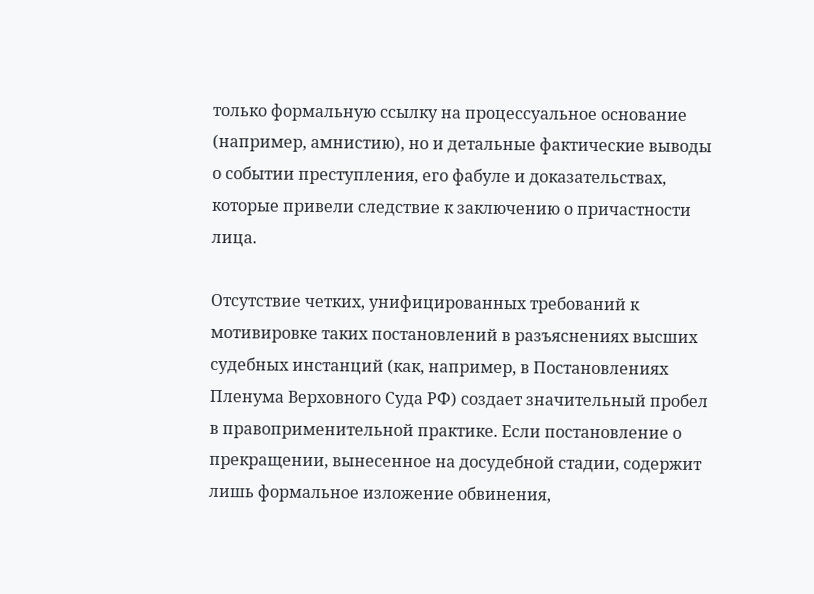только формальную ссылку на процессуальное основание (например, амнистию), но и детальные фактические выводы о событии преступления, его фабуле и доказательствах, которые привели следствие к заключению о причастности лица.

Отсутствие четких, унифицированных требований к мотивировке таких постановлений в разъяснениях высших судебных инстанций (как, например, в Постановлениях Пленума Верховного Суда РФ) создает значительный пробел в правоприменительной практике. Если постановление о прекращении, вынесенное на досудебной стадии, содержит лишь формальное изложение обвинения,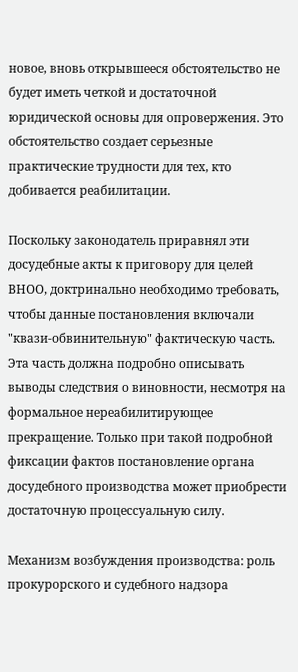новое, вновь открывшееся обстоятельство не будет иметь четкой и достаточной юридической основы для опровержения. Это обстоятельство создает серьезные практические трудности для тех, кто добивается реабилитации.

Поскольку законодатель приравнял эти досудебные акты к приговору для целей ВНОО, доктринально необходимо требовать, чтобы данные постановления включали "квази-обвинительную" фактическую часть. Эта часть должна подробно описывать выводы следствия о виновности, несмотря на формальное нереабилитирующее прекращение. Только при такой подробной фиксации фактов постановление органа досудебного производства может приобрести достаточную процессуальную силу.

Механизм возбуждения производства: роль прокурорского и судебного надзора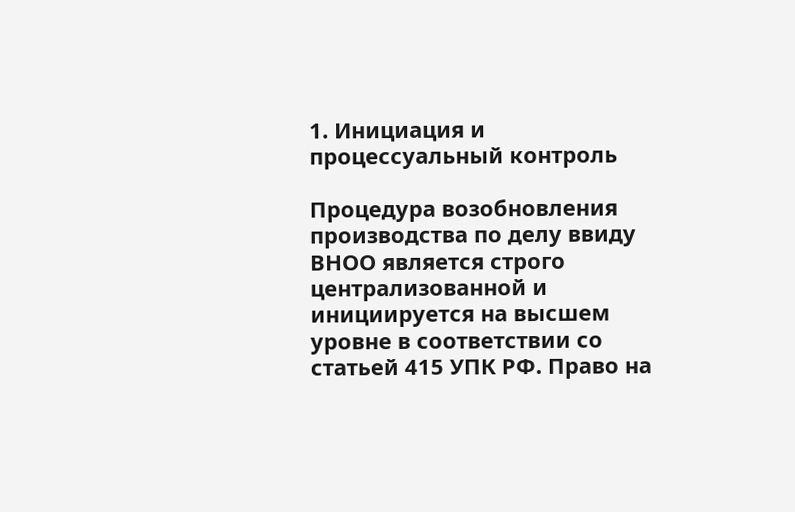1. Инициация и процессуальный контроль

Процедура возобновления производства по делу ввиду ВНОО является строго централизованной и инициируется на высшем уровне в соответствии со статьей 415 УПК РФ. Право на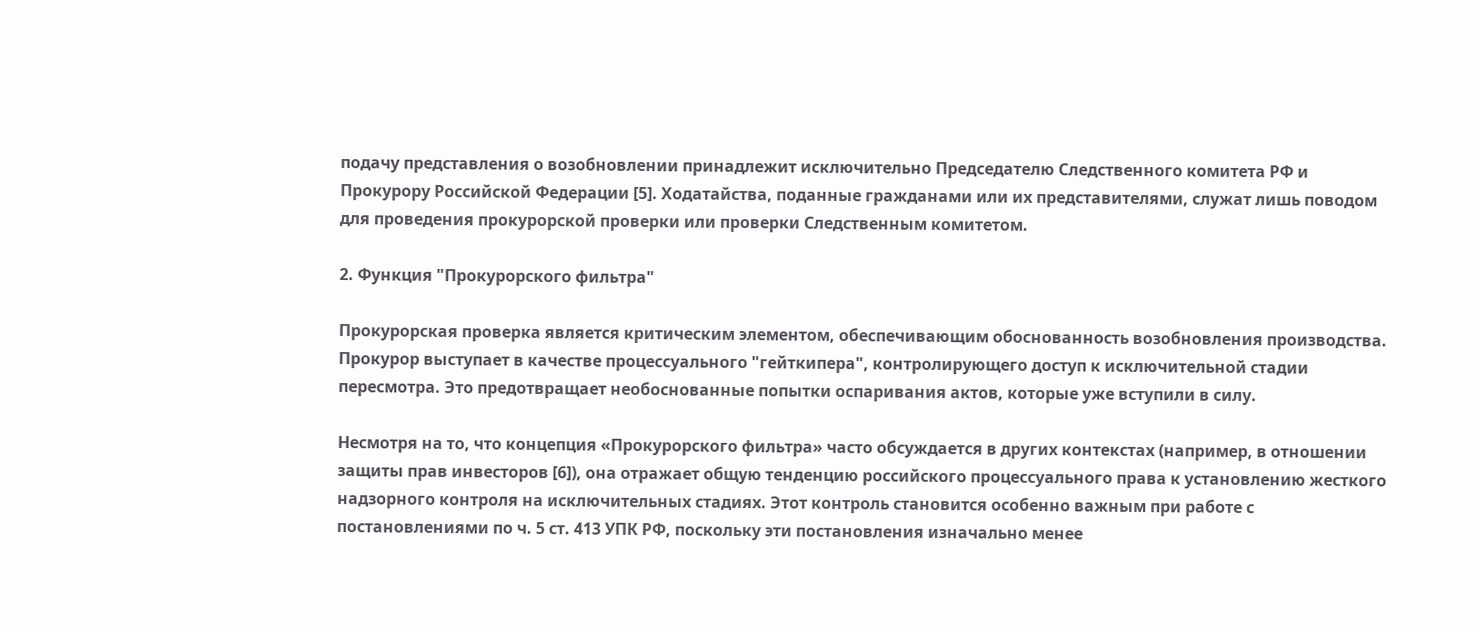подачу представления о возобновлении принадлежит исключительно Председателю Следственного комитета РФ и Прокурору Российской Федерации [5]. Ходатайства, поданные гражданами или их представителями, служат лишь поводом для проведения прокурорской проверки или проверки Следственным комитетом.

2. Функция "Прокурорского фильтра"

Прокурорская проверка является критическим элементом, обеспечивающим обоснованность возобновления производства. Прокурор выступает в качестве процессуального "гейткипера", контролирующего доступ к исключительной стадии пересмотра. Это предотвращает необоснованные попытки оспаривания актов, которые уже вступили в силу.

Несмотря на то, что концепция «Прокурорского фильтра» часто обсуждается в других контекстах (например, в отношении защиты прав инвесторов [6]), она отражает общую тенденцию российского процессуального права к установлению жесткого надзорного контроля на исключительных стадиях. Этот контроль становится особенно важным при работе с постановлениями по ч. 5 ст. 413 УПК РФ, поскольку эти постановления изначально менее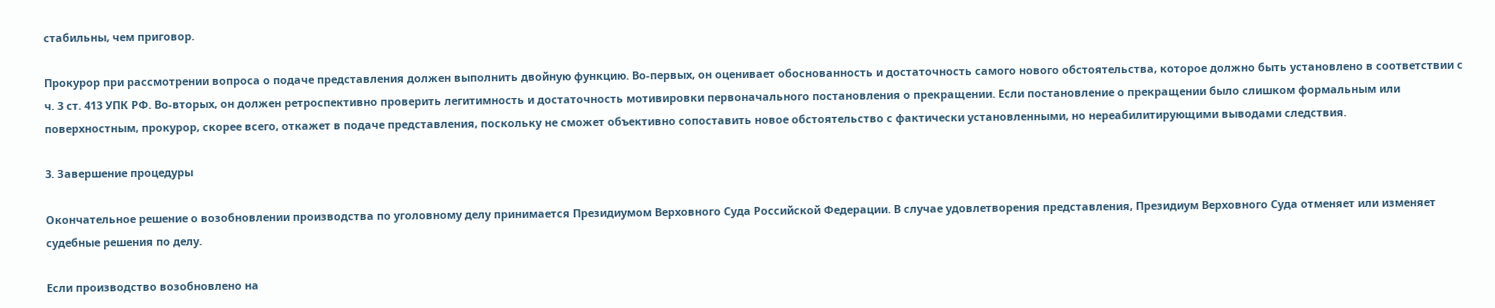стабильны, чем приговор.

Прокурор при рассмотрении вопроса о подаче представления должен выполнить двойную функцию. Во-первых, он оценивает обоснованность и достаточность самого нового обстоятельства, которое должно быть установлено в соответствии с ч. 3 ст. 413 УПК РФ. Во-вторых, он должен ретроспективно проверить легитимность и достаточность мотивировки первоначального постановления о прекращении. Если постановление о прекращении было слишком формальным или поверхностным, прокурор, скорее всего, откажет в подаче представления, поскольку не сможет объективно сопоставить новое обстоятельство с фактически установленными, но нереабилитирующими выводами следствия.

3. Завершение процедуры

Окончательное решение о возобновлении производства по уголовному делу принимается Президиумом Верховного Суда Российской Федерации. В случае удовлетворения представления, Президиум Верховного Суда отменяет или изменяет судебные решения по делу.

Если производство возобновлено на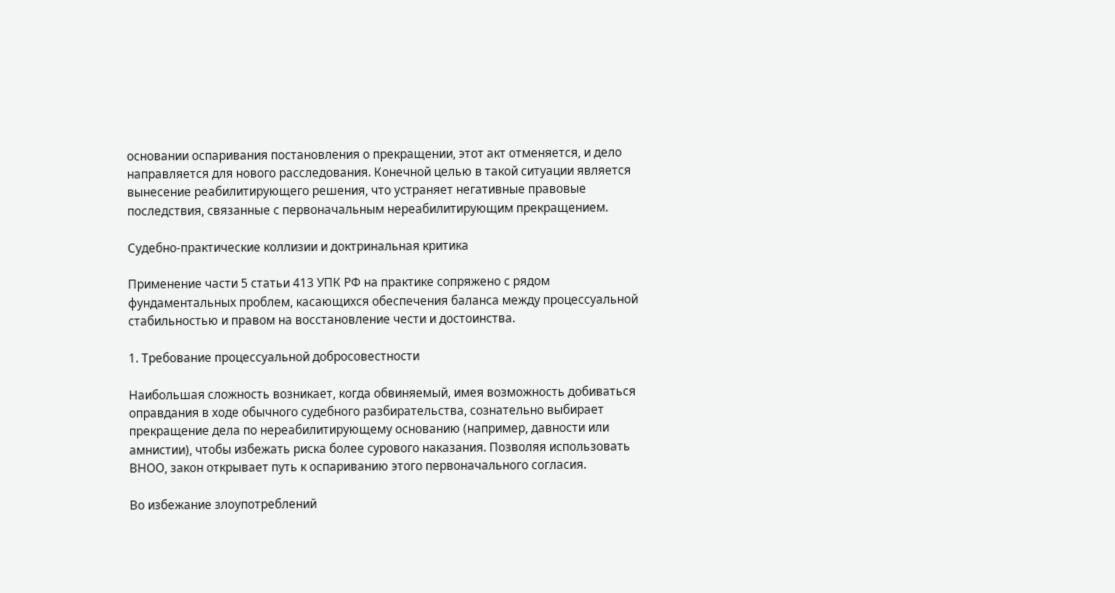основании оспаривания постановления о прекращении, этот акт отменяется, и дело направляется для нового расследования. Конечной целью в такой ситуации является вынесение реабилитирующего решения, что устраняет негативные правовые последствия, связанные с первоначальным нереабилитирующим прекращением.

Судебно-практические коллизии и доктринальная критика

Применение части 5 статьи 413 УПК РФ на практике сопряжено с рядом фундаментальных проблем, касающихся обеспечения баланса между процессуальной стабильностью и правом на восстановление чести и достоинства.

1. Требование процессуальной добросовестности

Наибольшая сложность возникает, когда обвиняемый, имея возможность добиваться оправдания в ходе обычного судебного разбирательства, сознательно выбирает прекращение дела по нереабилитирующему основанию (например, давности или амнистии), чтобы избежать риска более сурового наказания. Позволяя использовать ВНОО, закон открывает путь к оспариванию этого первоначального согласия.

Во избежание злоупотреблений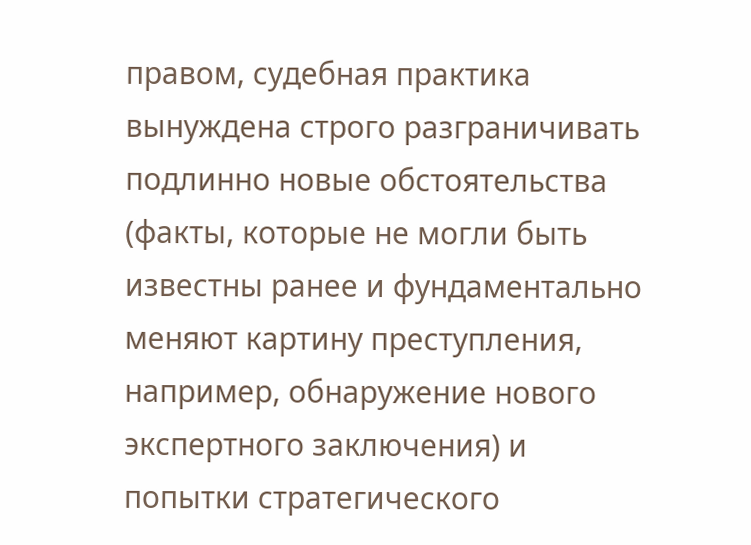правом, судебная практика вынуждена строго разграничивать подлинно новые обстоятельства (факты, которые не могли быть известны ранее и фундаментально меняют картину преступления, например, обнаружение нового экспертного заключения) и попытки стратегического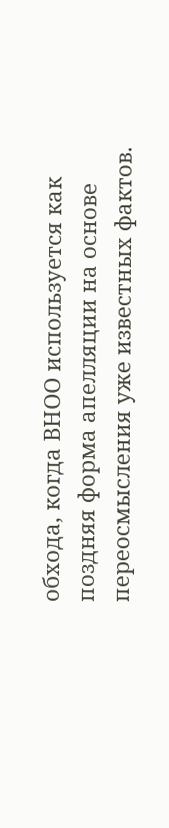обхода, когда ВНОО используется как поздняя форма апелляции на основе переосмысления уже известных фактов.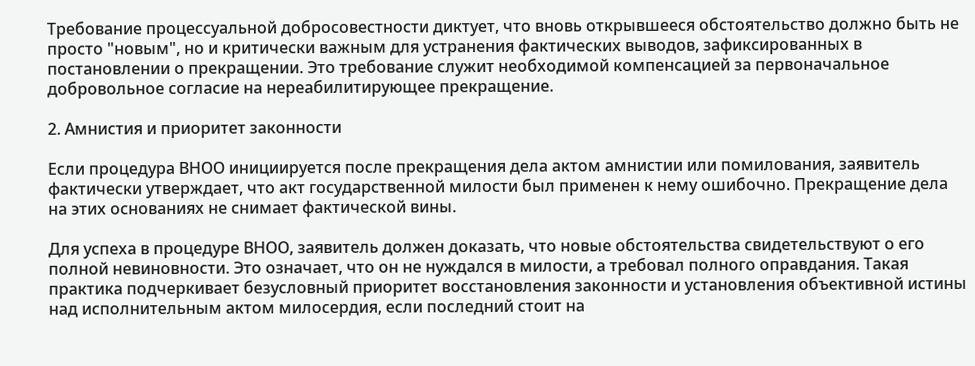Требование процессуальной добросовестности диктует, что вновь открывшееся обстоятельство должно быть не просто "новым", но и критически важным для устранения фактических выводов, зафиксированных в постановлении о прекращении. Это требование служит необходимой компенсацией за первоначальное добровольное согласие на нереабилитирующее прекращение.

2. Амнистия и приоритет законности

Если процедура ВНОО инициируется после прекращения дела актом амнистии или помилования, заявитель фактически утверждает, что акт государственной милости был применен к нему ошибочно. Прекращение дела на этих основаниях не снимает фактической вины.

Для успеха в процедуре ВНОО, заявитель должен доказать, что новые обстоятельства свидетельствуют о его полной невиновности. Это означает, что он не нуждался в милости, а требовал полного оправдания. Такая практика подчеркивает безусловный приоритет восстановления законности и установления объективной истины над исполнительным актом милосердия, если последний стоит на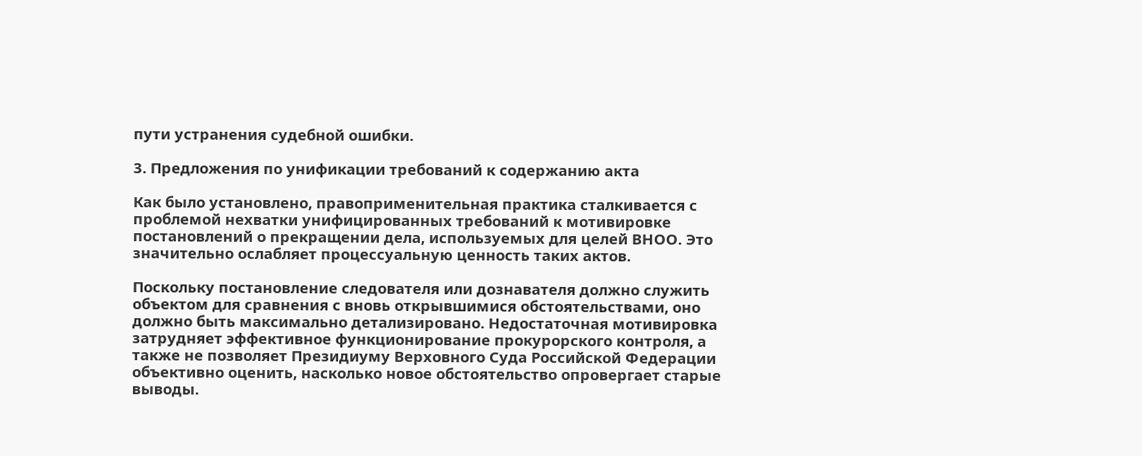пути устранения судебной ошибки.

3. Предложения по унификации требований к содержанию акта

Как было установлено, правоприменительная практика сталкивается с проблемой нехватки унифицированных требований к мотивировке постановлений о прекращении дела, используемых для целей ВНОО. Это значительно ослабляет процессуальную ценность таких актов.

Поскольку постановление следователя или дознавателя должно служить объектом для сравнения с вновь открывшимися обстоятельствами, оно должно быть максимально детализировано. Недостаточная мотивировка затрудняет эффективное функционирование прокурорского контроля, а также не позволяет Президиуму Верховного Суда Российской Федерации объективно оценить, насколько новое обстоятельство опровергает старые выводы.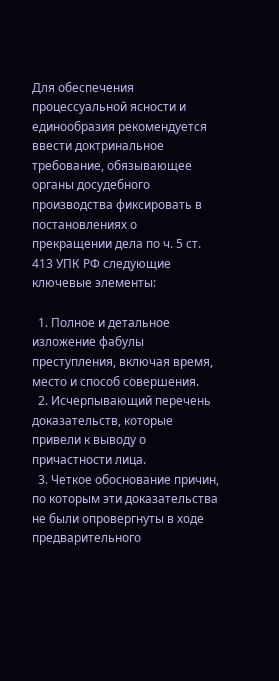Для обеспечения процессуальной ясности и единообразия рекомендуется ввести доктринальное требование, обязывающее органы досудебного производства фиксировать в постановлениях о прекращении дела по ч. 5 ст. 413 УПК РФ следующие ключевые элементы:

  1. Полное и детальное изложение фабулы преступления, включая время, место и способ совершения.
  2. Исчерпывающий перечень доказательств, которые привели к выводу о причастности лица.
  3. Четкое обоснование причин, по которым эти доказательства не были опровергнуты в ходе предварительного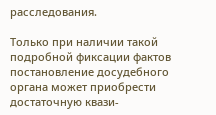расследования.

Только при наличии такой подробной фиксации фактов постановление досудебного органа может приобрести достаточную квази-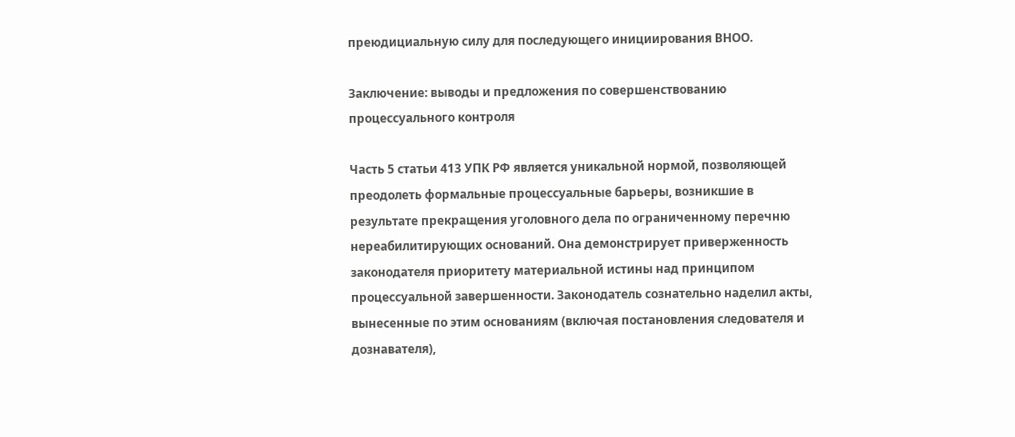преюдициальную силу для последующего инициирования ВНОО.

Заключение: выводы и предложения по совершенствованию процессуального контроля

Часть 5 статьи 413 УПК РФ является уникальной нормой, позволяющей преодолеть формальные процессуальные барьеры, возникшие в результате прекращения уголовного дела по ограниченному перечню нереабилитирующих оснований. Она демонстрирует приверженность законодателя приоритету материальной истины над принципом процессуальной завершенности. Законодатель сознательно наделил акты, вынесенные по этим основаниям (включая постановления следователя и дознавателя),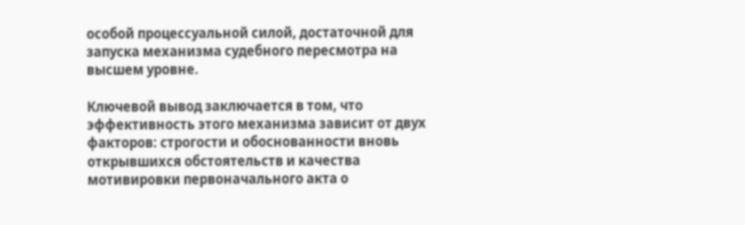особой процессуальной силой, достаточной для запуска механизма судебного пересмотра на высшем уровне.

Ключевой вывод заключается в том, что эффективность этого механизма зависит от двух факторов: строгости и обоснованности вновь открывшихся обстоятельств и качества мотивировки первоначального акта о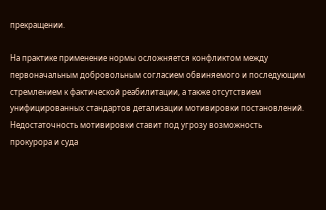прекращении.

На практике применение нормы осложняется конфликтом между первоначальным добровольным согласием обвиняемого и последующим стремлением к фактической реабилитации, а также отсутствием унифицированных стандартов детализации мотивировки постановлений. Недостаточность мотивировки ставит под угрозу возможность прокурора и суда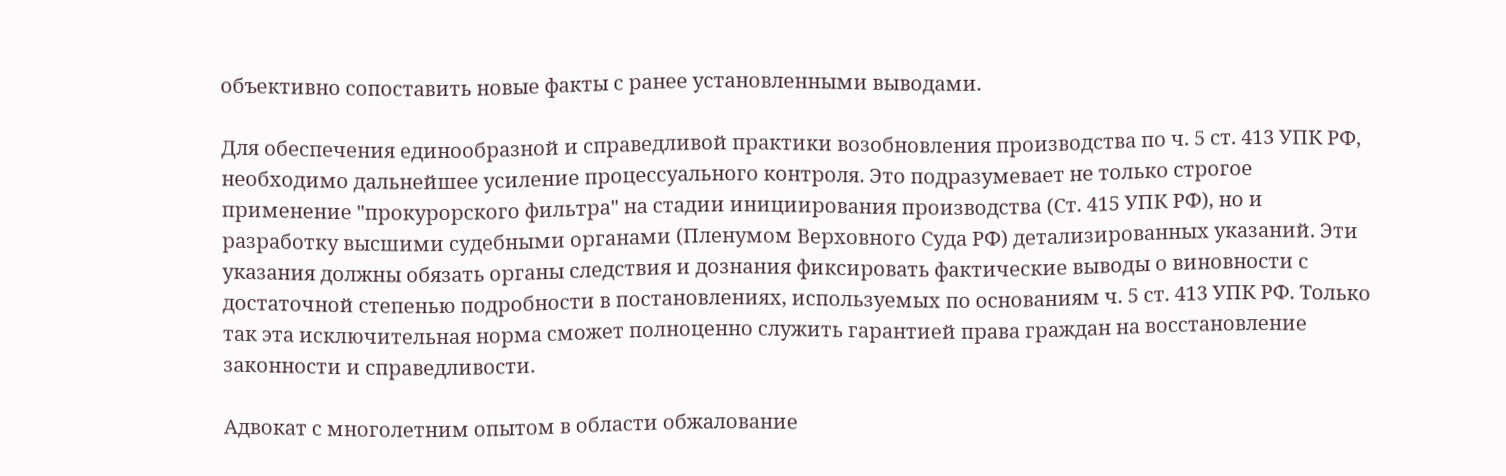объективно сопоставить новые факты с ранее установленными выводами.

Для обеспечения единообразной и справедливой практики возобновления производства по ч. 5 ст. 413 УПК РФ, необходимо дальнейшее усиление процессуального контроля. Это подразумевает не только строгое применение "прокурорского фильтра" на стадии инициирования производства (Ст. 415 УПК РФ), но и разработку высшими судебными органами (Пленумом Верховного Суда РФ) детализированных указаний. Эти указания должны обязать органы следствия и дознания фиксировать фактические выводы о виновности с достаточной степенью подробности в постановлениях, используемых по основаниям ч. 5 ст. 413 УПК РФ. Только так эта исключительная норма сможет полноценно служить гарантией права граждан на восстановление законности и справедливости.

Адвокат с многолетним опытом в области обжалование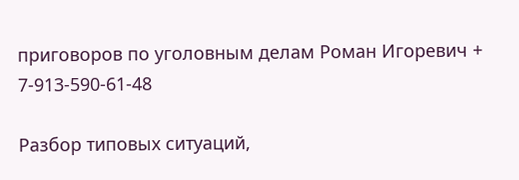приговоров по уголовным делам Роман Игоревич + 7-913-590-61-48

Разбор типовых ситуаций,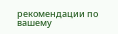рекомендации по вашему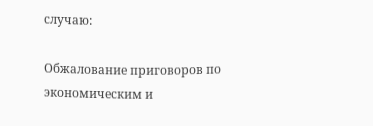случаю:

Обжалование приговоров по экономическим и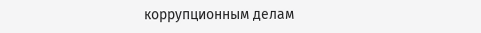коррупционным делам